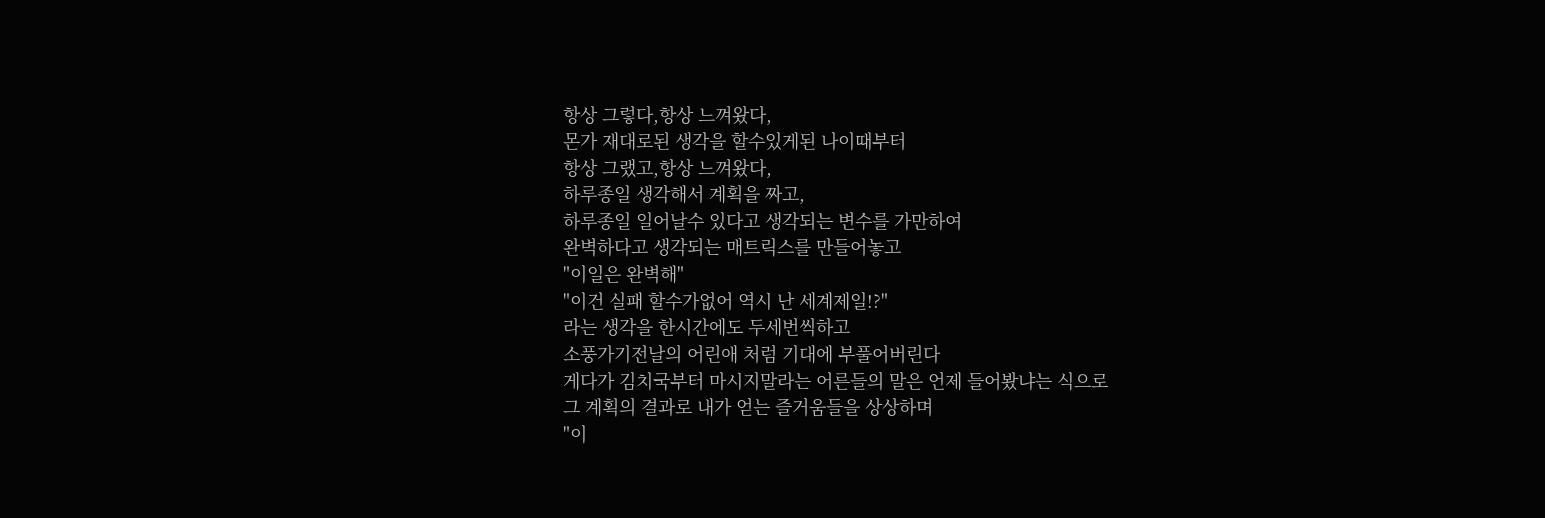항상 그렇다,항상 느껴왔다,
몬가 재대로된 생각을 할수있게된 나이때부터
항상 그랬고,항상 느껴왔다,
하루종일 생각해서 계획을 짜고,
하루종일 일어날수 있다고 생각되는 변수를 가만하여
완벽하다고 생각되는 매트릭스를 만들어놓고
"이일은 완벽해"
"이건 실패 할수가없어 역시 난 세계제일!?"
라는 생각을 한시간에도 두세번씩하고
소풍가기전날의 어린애 처럼 기대에 부풀어버린다
게다가 김치국부터 마시지말라는 어른들의 말은 언제 들어봤냐는 식으로
그 계획의 결과로 내가 얻는 즐거움들을 상상하며
"이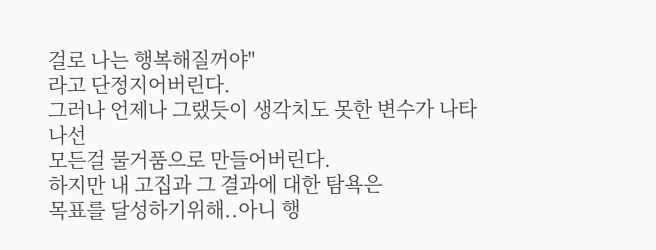걸로 나는 행복해질꺼야"
라고 단정지어버린다.
그러나 언제나 그랬듯이 생각치도 못한 변수가 나타나선
모든걸 물거품으로 만들어버린다.
하지만 내 고집과 그 결과에 대한 탐욕은
목표를 달성하기위해..아니 행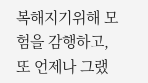복해지기위해 모험을 감행하고,
또 언제나 그랬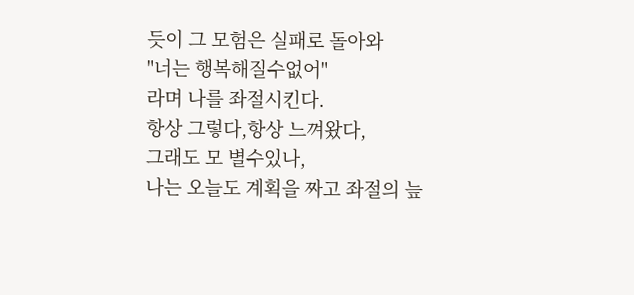듯이 그 모험은 실패로 돌아와
"너는 행복해질수없어"
라며 나를 좌절시킨다.
항상 그렇다,항상 느껴왔다,
그래도 모 별수있나,
나는 오늘도 계획을 짜고 좌절의 늪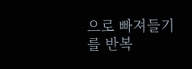으로 빠져들기를 반복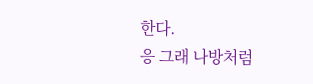한다.
응 그래 나방처럼